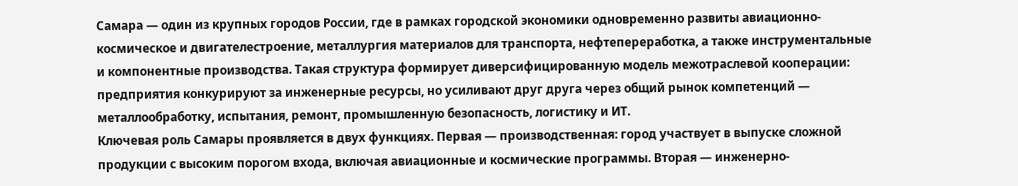Самара — один из крупных городов России, где в рамках городской экономики одновременно развиты авиационно-космическое и двигателестроение, металлургия материалов для транспорта, нефтепереработка, а также инструментальные и компонентные производства. Такая структура формирует диверсифицированную модель межотраслевой кооперации: предприятия конкурируют за инженерные ресурсы, но усиливают друг друга через общий рынок компетенций — металлообработку, испытания, ремонт, промышленную безопасность, логистику и ИТ.
Ключевая роль Самары проявляется в двух функциях. Первая — производственная: город участвует в выпуске сложной продукции с высоким порогом входа, включая авиационные и космические программы. Вторая — инженерно-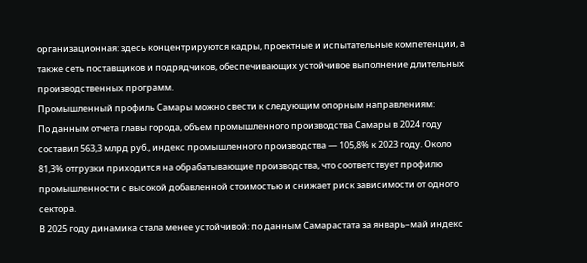организационная: здесь концентрируются кадры, проектные и испытательные компетенции, а также сеть поставщиков и подрядчиков, обеспечивающих устойчивое выполнение длительных производственных программ.
Промышленный профиль Самары можно свести к следующим опорным направлениям:
По данным отчета главы города, объем промышленного производства Самары в 2024 году составил 563,3 млрд руб., индекс промышленного производства — 105,8% к 2023 году. Около 81,3% отгрузки приходится на обрабатывающие производства, что соответствует профилю промышленности с высокой добавленной стоимостью и снижает риск зависимости от одного сектора.
В 2025 году динамика стала менее устойчивой: по данным Самарастата за январь–май индекс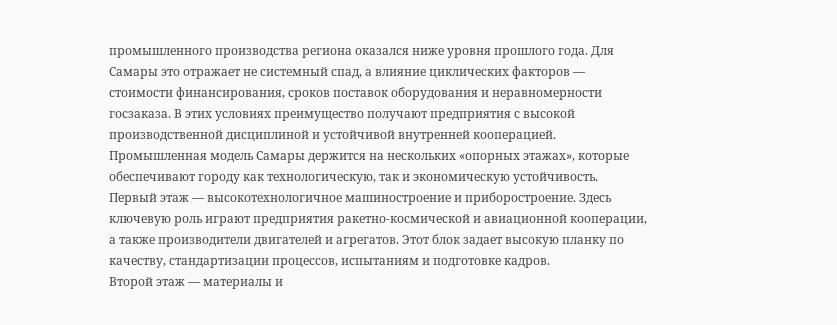промышленного производства региона оказался ниже уровня прошлого года. Для Самары это отражает не системный спад, а влияние циклических факторов — стоимости финансирования, сроков поставок оборудования и неравномерности госзаказа. В этих условиях преимущество получают предприятия с высокой производственной дисциплиной и устойчивой внутренней кооперацией.
Промышленная модель Самары держится на нескольких «опорных этажах», которые обеспечивают городу как технологическую, так и экономическую устойчивость.
Первый этаж — высокотехнологичное машиностроение и приборостроение. Здесь ключевую роль играют предприятия ракетно-космической и авиационной кооперации, а также производители двигателей и агрегатов. Этот блок задает высокую планку по качеству, стандартизации процессов, испытаниям и подготовке кадров.
Второй этаж — материалы и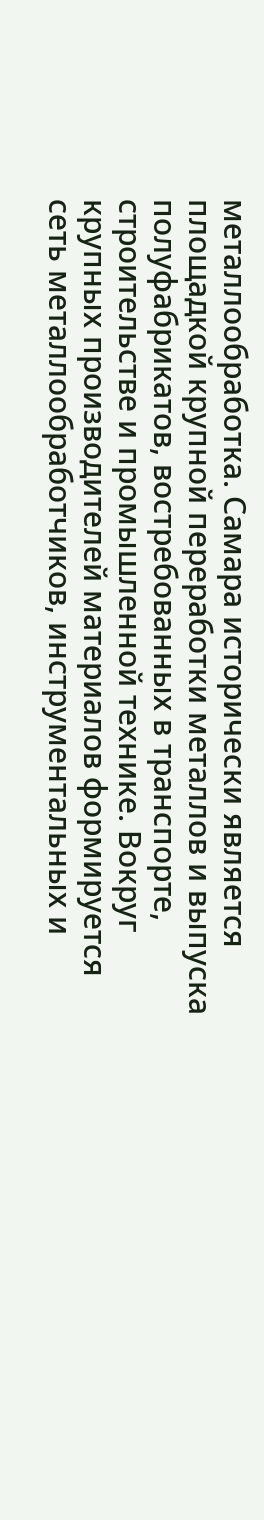металлообработка. Самара исторически является площадкой крупной переработки металлов и выпуска полуфабрикатов, востребованных в транспорте, строительстве и промышленной технике. Вокруг крупных производителей материалов формируется сеть металлообработчиков, инструментальных и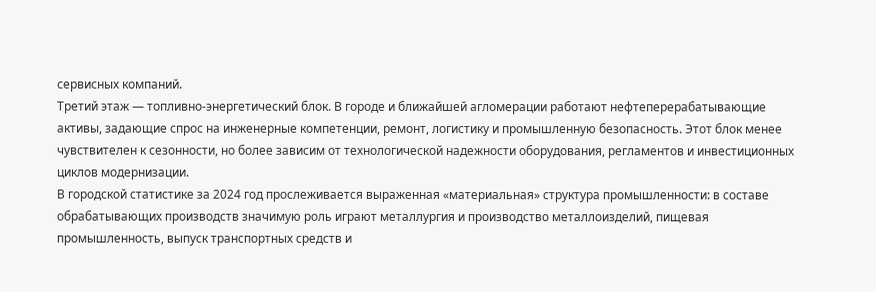сервисных компаний.
Третий этаж — топливно-энергетический блок. В городе и ближайшей агломерации работают нефтеперерабатывающие активы, задающие спрос на инженерные компетенции, ремонт, логистику и промышленную безопасность. Этот блок менее чувствителен к сезонности, но более зависим от технологической надежности оборудования, регламентов и инвестиционных циклов модернизации.
В городской статистике за 2024 год прослеживается выраженная «материальная» структура промышленности: в составе обрабатывающих производств значимую роль играют металлургия и производство металлоизделий, пищевая промышленность, выпуск транспортных средств и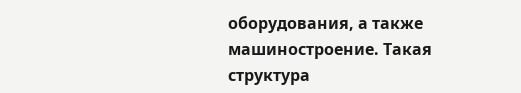оборудования, а также машиностроение. Такая структура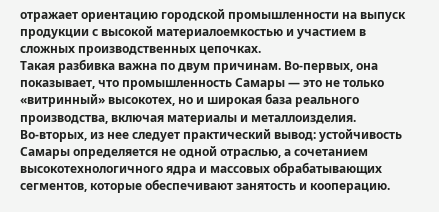отражает ориентацию городской промышленности на выпуск продукции с высокой материалоемкостью и участием в сложных производственных цепочках.
Такая разбивка важна по двум причинам. Во‑первых, она показывает, что промышленность Самары — это не только «витринный» высокотех, но и широкая база реального производства, включая материалы и металлоизделия. Во‑вторых, из нее следует практический вывод: устойчивость Самары определяется не одной отраслью, а сочетанием высокотехнологичного ядра и массовых обрабатывающих сегментов, которые обеспечивают занятость и кооперацию.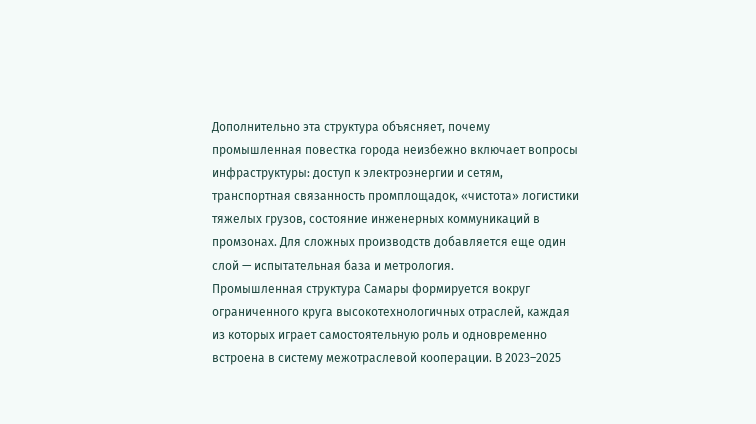Дополнительно эта структура объясняет, почему промышленная повестка города неизбежно включает вопросы инфраструктуры: доступ к электроэнергии и сетям, транспортная связанность промплощадок, «чистота» логистики тяжелых грузов, состояние инженерных коммуникаций в промзонах. Для сложных производств добавляется еще один слой — испытательная база и метрология.
Промышленная структура Самары формируется вокруг ограниченного круга высокотехнологичных отраслей, каждая из которых играет самостоятельную роль и одновременно встроена в систему межотраслевой кооперации. В 2023–2025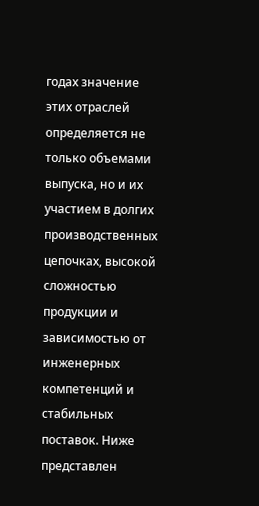годах значение этих отраслей определяется не только объемами выпуска, но и их участием в долгих производственных цепочках, высокой сложностью продукции и зависимостью от инженерных компетенций и стабильных поставок. Ниже представлен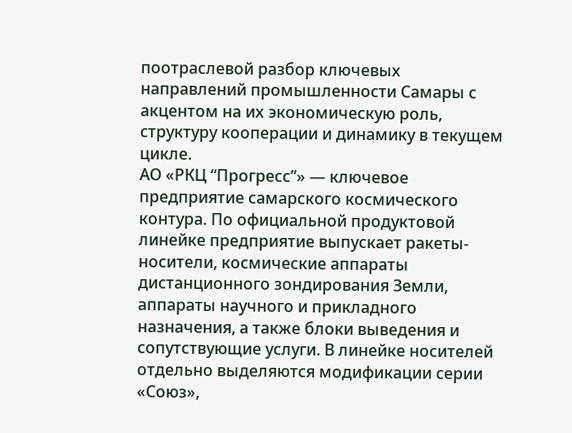поотраслевой разбор ключевых направлений промышленности Самары с акцентом на их экономическую роль, структуру кооперации и динамику в текущем цикле.
АО «РКЦ “Прогресс”» — ключевое предприятие самарского космического контура. По официальной продуктовой линейке предприятие выпускает ракеты-носители, космические аппараты дистанционного зондирования Земли, аппараты научного и прикладного назначения, а также блоки выведения и сопутствующие услуги. В линейке носителей отдельно выделяются модификации серии «Союз»,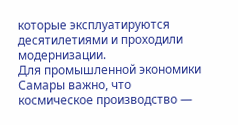которые эксплуатируются десятилетиями и проходили модернизации.
Для промышленной экономики Самары важно, что космическое производство —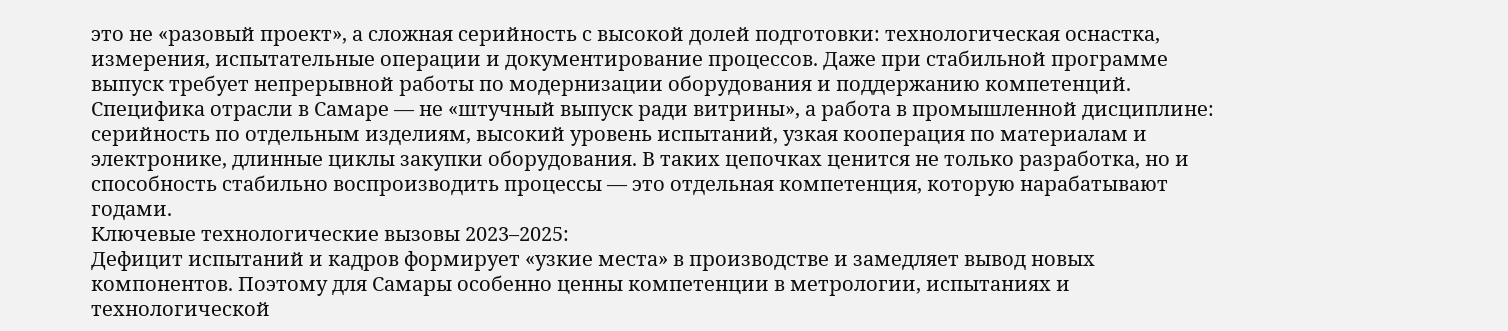это не «разовый проект», а сложная серийность с высокой долей подготовки: технологическая оснастка, измерения, испытательные операции и документирование процессов. Даже при стабильной программе выпуск требует непрерывной работы по модернизации оборудования и поддержанию компетенций.
Специфика отрасли в Самаре — не «штучный выпуск ради витрины», а работа в промышленной дисциплине: серийность по отдельным изделиям, высокий уровень испытаний, узкая кооперация по материалам и электронике, длинные циклы закупки оборудования. В таких цепочках ценится не только разработка, но и способность стабильно воспроизводить процессы — это отдельная компетенция, которую нарабатывают годами.
Ключевые технологические вызовы 2023–2025:
Дефицит испытаний и кадров формирует «узкие места» в производстве и замедляет вывод новых компонентов. Поэтому для Самары особенно ценны компетенции в метрологии, испытаниях и технологической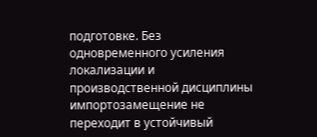подготовке. Без одновременного усиления локализации и производственной дисциплины импортозамещение не переходит в устойчивый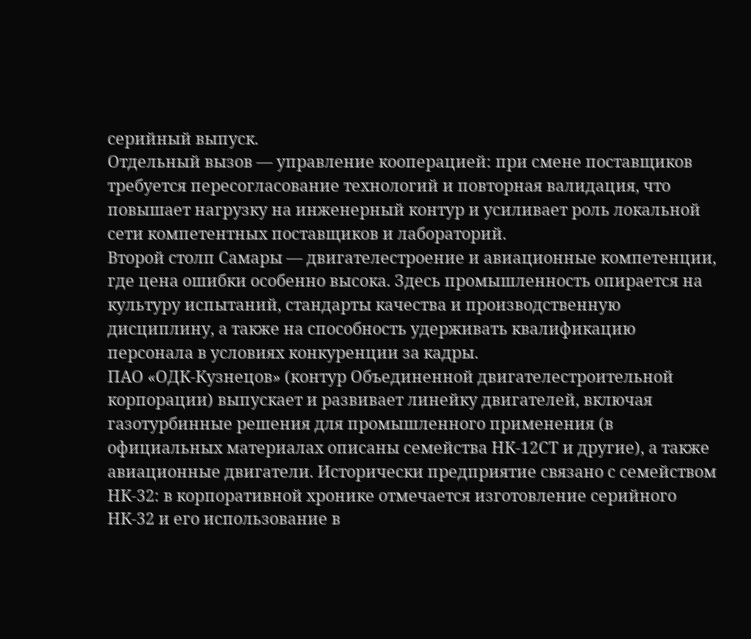серийный выпуск.
Отдельный вызов — управление кооперацией: при смене поставщиков требуется пересогласование технологий и повторная валидация, что повышает нагрузку на инженерный контур и усиливает роль локальной сети компетентных поставщиков и лабораторий.
Второй столп Самары — двигателестроение и авиационные компетенции, где цена ошибки особенно высока. Здесь промышленность опирается на культуру испытаний, стандарты качества и производственную дисциплину, а также на способность удерживать квалификацию персонала в условиях конкуренции за кадры.
ПАО «ОДК-Кузнецов» (контур Объединенной двигателестроительной корпорации) выпускает и развивает линейку двигателей, включая газотурбинные решения для промышленного применения (в официальных материалах описаны семейства НК-12СТ и другие), а также авиационные двигатели. Исторически предприятие связано с семейством НК-32: в корпоративной хронике отмечается изготовление серийного НК-32 и его использование в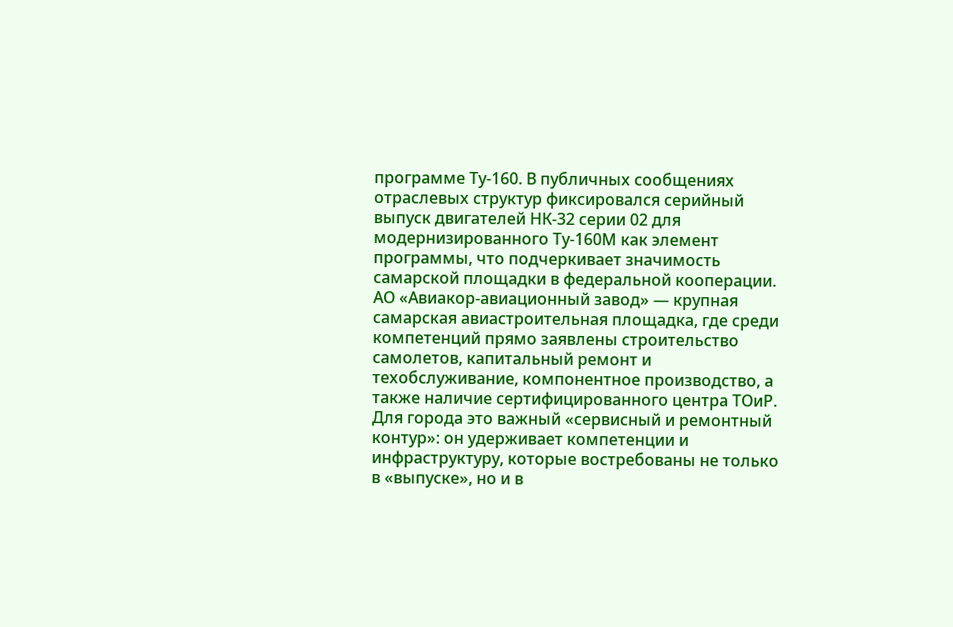программе Ту-160. В публичных сообщениях отраслевых структур фиксировался серийный выпуск двигателей НК-32 серии 02 для модернизированного Ту-160М как элемент программы, что подчеркивает значимость самарской площадки в федеральной кооперации.
АО «Авиакор-авиационный завод» — крупная самарская авиастроительная площадка, где среди компетенций прямо заявлены строительство самолетов, капитальный ремонт и техобслуживание, компонентное производство, а также наличие сертифицированного центра ТОиР. Для города это важный «сервисный и ремонтный контур»: он удерживает компетенции и инфраструктуру, которые востребованы не только в «выпуске», но и в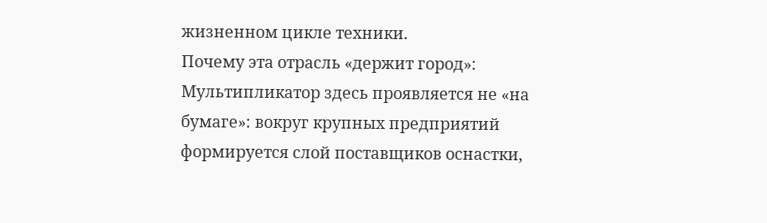жизненном цикле техники.
Почему эта отрасль «держит город»:
Мультипликатор здесь проявляется не «на бумаге»: вокруг крупных предприятий формируется слой поставщиков оснастки,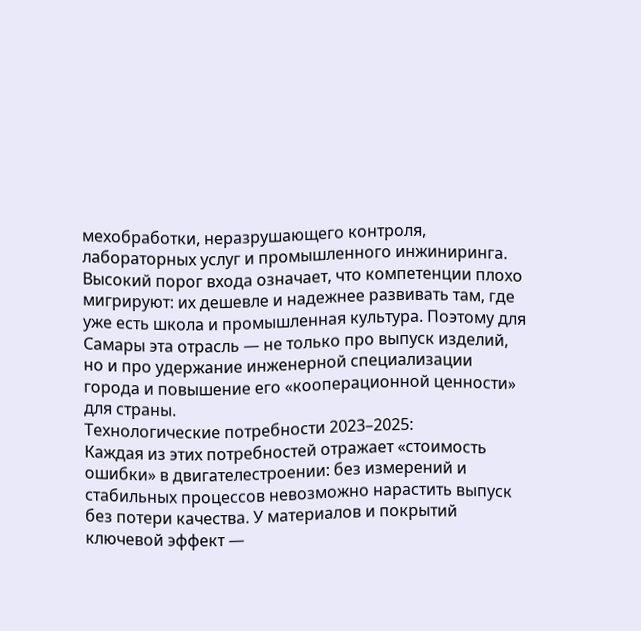мехобработки, неразрушающего контроля, лабораторных услуг и промышленного инжиниринга. Высокий порог входа означает, что компетенции плохо мигрируют: их дешевле и надежнее развивать там, где уже есть школа и промышленная культура. Поэтому для Самары эта отрасль — не только про выпуск изделий, но и про удержание инженерной специализации города и повышение его «кооперационной ценности» для страны.
Технологические потребности 2023–2025:
Каждая из этих потребностей отражает «стоимость ошибки» в двигателестроении: без измерений и стабильных процессов невозможно нарастить выпуск без потери качества. У материалов и покрытий ключевой эффект —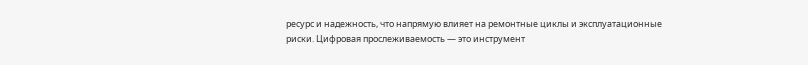ресурс и надежность, что напрямую влияет на ремонтные циклы и эксплуатационные риски. Цифровая прослеживаемость — это инструмент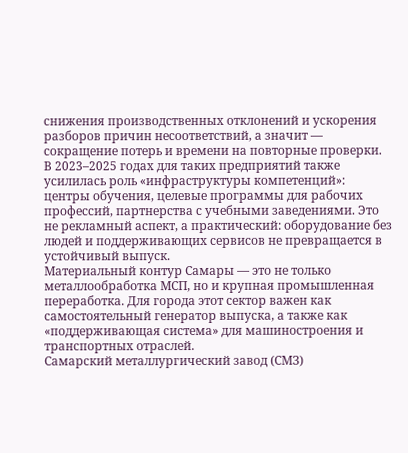снижения производственных отклонений и ускорения разборов причин несоответствий, а значит — сокращение потерь и времени на повторные проверки.
В 2023–2025 годах для таких предприятий также усилилась роль «инфраструктуры компетенций»: центры обучения, целевые программы для рабочих профессий, партнерства с учебными заведениями. Это не рекламный аспект, а практический: оборудование без людей и поддерживающих сервисов не превращается в устойчивый выпуск.
Материальный контур Самары — это не только металлообработка МСП, но и крупная промышленная переработка. Для города этот сектор важен как самостоятельный генератор выпуска, а также как «поддерживающая система» для машиностроения и транспортных отраслей.
Самарский металлургический завод (СМЗ)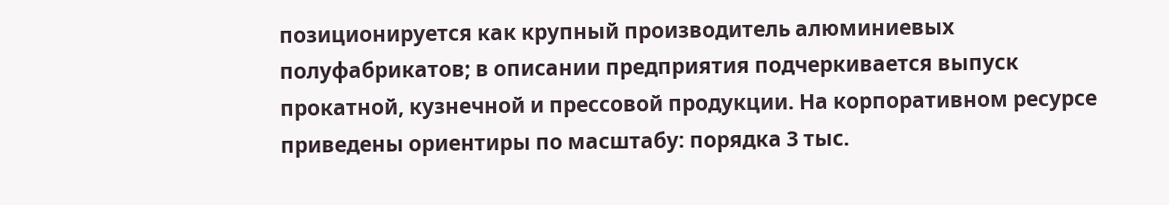позиционируется как крупный производитель алюминиевых полуфабрикатов; в описании предприятия подчеркивается выпуск прокатной, кузнечной и прессовой продукции. На корпоративном ресурсе приведены ориентиры по масштабу: порядка 3 тыс.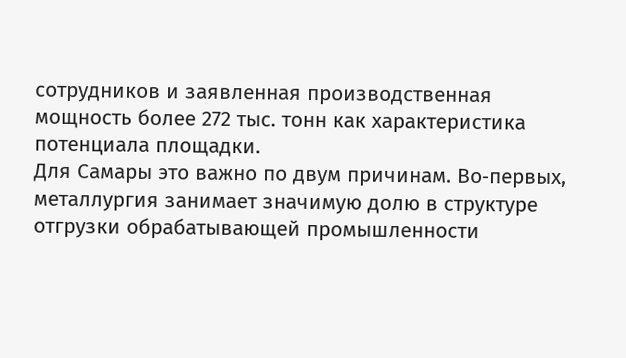сотрудников и заявленная производственная мощность более 272 тыс. тонн как характеристика потенциала площадки.
Для Самары это важно по двум причинам. Во‑первых, металлургия занимает значимую долю в структуре отгрузки обрабатывающей промышленности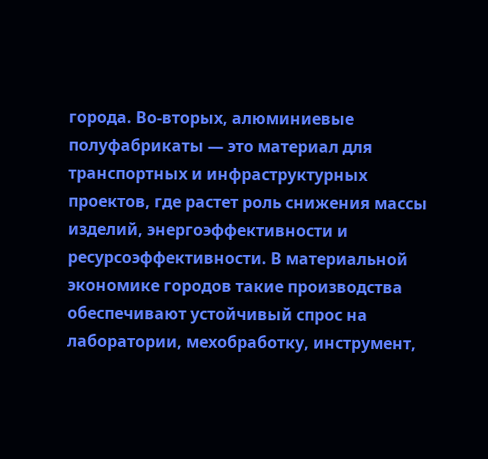города. Во‑вторых, алюминиевые полуфабрикаты — это материал для транспортных и инфраструктурных проектов, где растет роль снижения массы изделий, энергоэффективности и ресурсоэффективности. В материальной экономике городов такие производства обеспечивают устойчивый спрос на лаборатории, мехобработку, инструмент,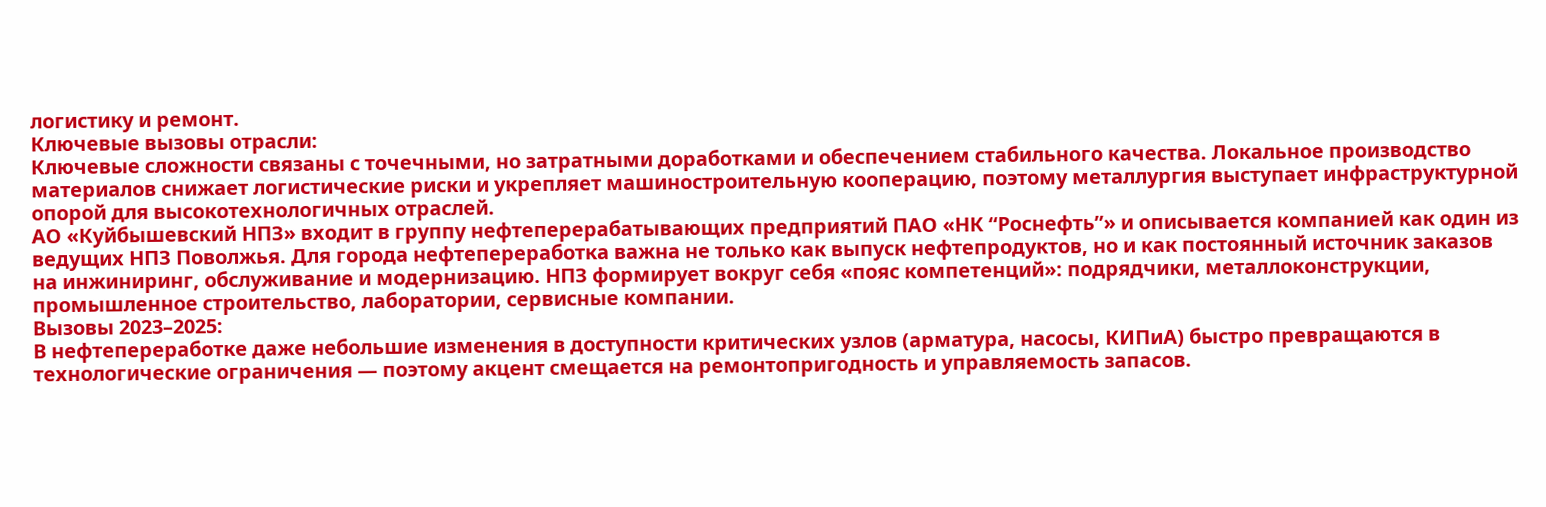логистику и ремонт.
Ключевые вызовы отрасли:
Ключевые сложности связаны с точечными, но затратными доработками и обеспечением стабильного качества. Локальное производство материалов снижает логистические риски и укрепляет машиностроительную кооперацию, поэтому металлургия выступает инфраструктурной опорой для высокотехнологичных отраслей.
АО «Куйбышевский НПЗ» входит в группу нефтеперерабатывающих предприятий ПАО «НК “Роснефть”» и описывается компанией как один из ведущих НПЗ Поволжья. Для города нефтепереработка важна не только как выпуск нефтепродуктов, но и как постоянный источник заказов на инжиниринг, обслуживание и модернизацию. НПЗ формирует вокруг себя «пояс компетенций»: подрядчики, металлоконструкции, промышленное строительство, лаборатории, сервисные компании.
Вызовы 2023–2025:
В нефтепереработке даже небольшие изменения в доступности критических узлов (арматура, насосы, КИПиА) быстро превращаются в технологические ограничения — поэтому акцент смещается на ремонтопригодность и управляемость запасов.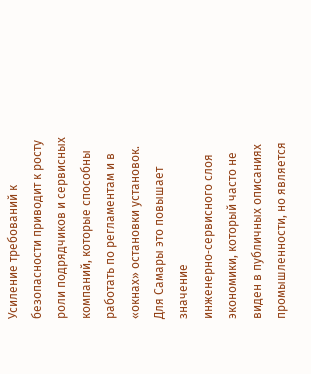Усиление требований к безопасности приводит к росту роли подрядчиков и сервисных компаний, которые способны работать по регламентам и в «окнах» остановки установок. Для Самары это повышает значение инженерно‑сервисного слоя экономики, который часто не виден в публичных описаниях промышленности, но является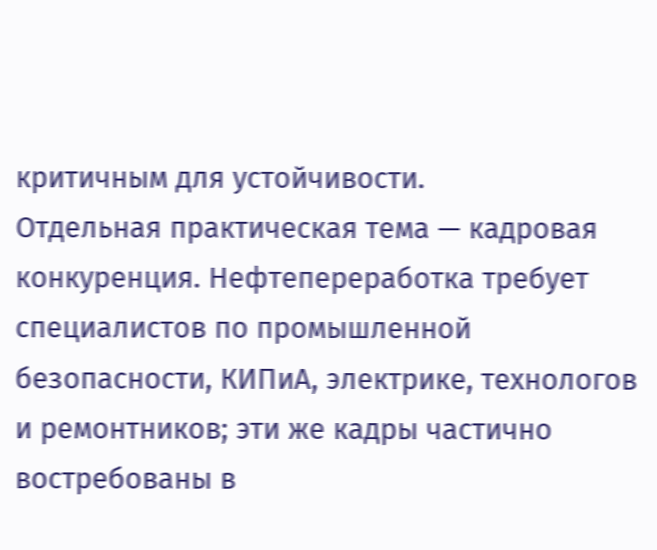критичным для устойчивости.
Отдельная практическая тема — кадровая конкуренция. Нефтепереработка требует специалистов по промышленной безопасности, КИПиА, электрике, технологов и ремонтников; эти же кадры частично востребованы в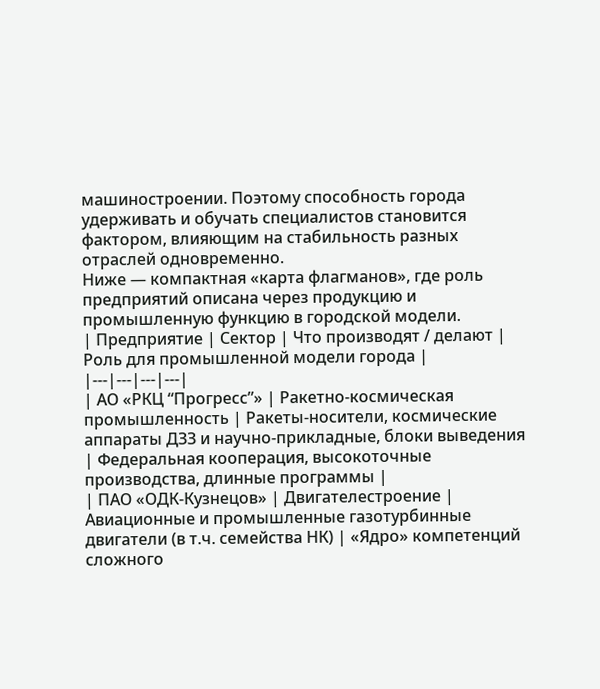машиностроении. Поэтому способность города удерживать и обучать специалистов становится фактором, влияющим на стабильность разных отраслей одновременно.
Ниже — компактная «карта флагманов», где роль предприятий описана через продукцию и промышленную функцию в городской модели.
| Предприятие | Сектор | Что производят / делают | Роль для промышленной модели города |
|---|---|---|---|
| АО «РКЦ “Прогресс”» | Ракетно-космическая промышленность | Ракеты-носители, космические аппараты ДЗЗ и научно-прикладные, блоки выведения | Федеральная кооперация, высокоточные производства, длинные программы |
| ПАО «ОДК-Кузнецов» | Двигателестроение | Авиационные и промышленные газотурбинные двигатели (в т.ч. семейства НК) | «Ядро» компетенций сложного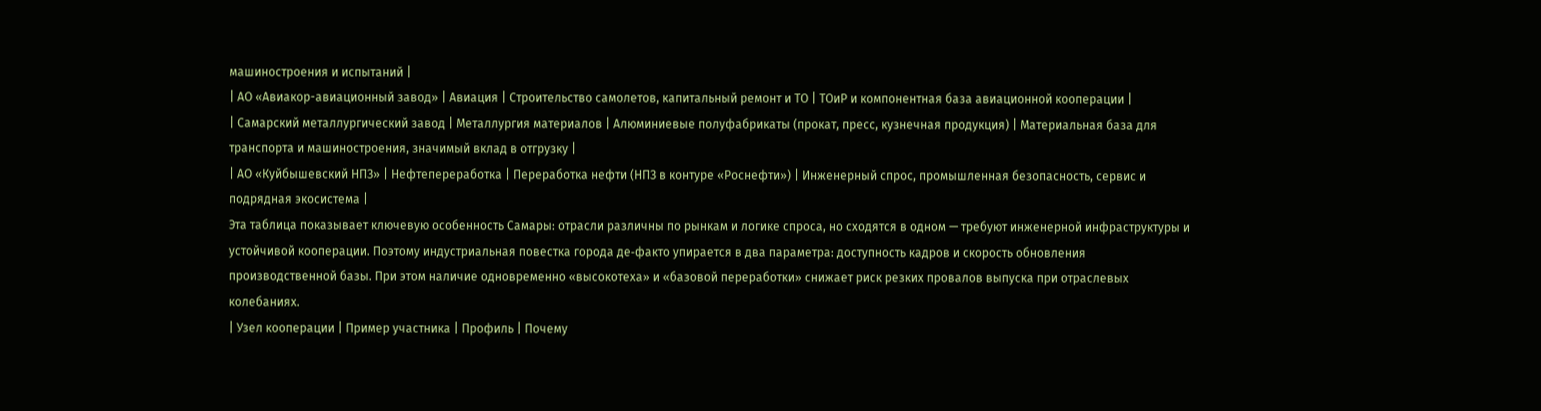машиностроения и испытаний |
| АО «Авиакор-авиационный завод» | Авиация | Строительство самолетов, капитальный ремонт и ТО | ТОиР и компонентная база авиационной кооперации |
| Самарский металлургический завод | Металлургия материалов | Алюминиевые полуфабрикаты (прокат, пресс, кузнечная продукция) | Материальная база для транспорта и машиностроения, значимый вклад в отгрузку |
| АО «Куйбышевский НПЗ» | Нефтепереработка | Переработка нефти (НПЗ в контуре «Роснефти») | Инженерный спрос, промышленная безопасность, сервис и подрядная экосистема |
Эта таблица показывает ключевую особенность Самары: отрасли различны по рынкам и логике спроса, но сходятся в одном — требуют инженерной инфраструктуры и устойчивой кооперации. Поэтому индустриальная повестка города де‑факто упирается в два параметра: доступность кадров и скорость обновления производственной базы. При этом наличие одновременно «высокотеха» и «базовой переработки» снижает риск резких провалов выпуска при отраслевых колебаниях.
| Узел кооперации | Пример участника | Профиль | Почему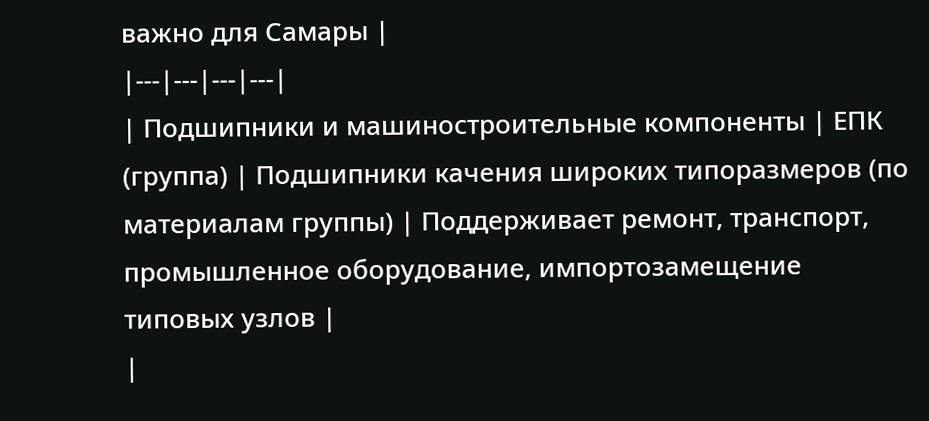важно для Самары |
|---|---|---|---|
| Подшипники и машиностроительные компоненты | ЕПК (группа) | Подшипники качения широких типоразмеров (по материалам группы) | Поддерживает ремонт, транспорт, промышленное оборудование, импортозамещение типовых узлов |
|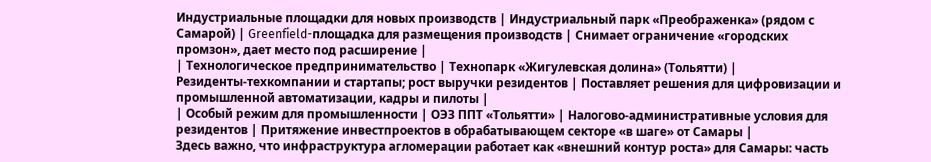Индустриальные площадки для новых производств | Индустриальный парк «Преображенка» (рядом с Самарой) | Greenfield-площадка для размещения производств | Снимает ограничение «городских промзон», дает место под расширение |
| Технологическое предпринимательство | Технопарк «Жигулевская долина» (Тольятти) | Резиденты‑техкомпании и стартапы; рост выручки резидентов | Поставляет решения для цифровизации и промышленной автоматизации, кадры и пилоты |
| Особый режим для промышленности | ОЭЗ ППТ «Тольятти» | Налогово‑административные условия для резидентов | Притяжение инвестпроектов в обрабатывающем секторе «в шаге» от Самары |
Здесь важно, что инфраструктура агломерации работает как «внешний контур роста» для Самары: часть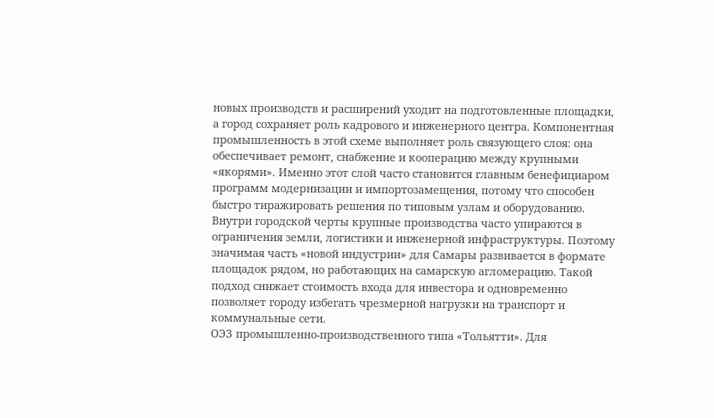новых производств и расширений уходит на подготовленные площадки, а город сохраняет роль кадрового и инженерного центра. Компонентная промышленность в этой схеме выполняет роль связующего слоя: она обеспечивает ремонт, снабжение и кооперацию между крупными «якорями». Именно этот слой часто становится главным бенефициаром программ модернизации и импортозамещения, потому что способен быстро тиражировать решения по типовым узлам и оборудованию.
Внутри городской черты крупные производства часто упираются в ограничения земли, логистики и инженерной инфраструктуры. Поэтому значимая часть «новой индустрии» для Самары развивается в формате площадок рядом, но работающих на самарскую агломерацию. Такой подход снижает стоимость входа для инвестора и одновременно позволяет городу избегать чрезмерной нагрузки на транспорт и коммунальные сети.
ОЭЗ промышленно-производственного типа «Тольятти». Для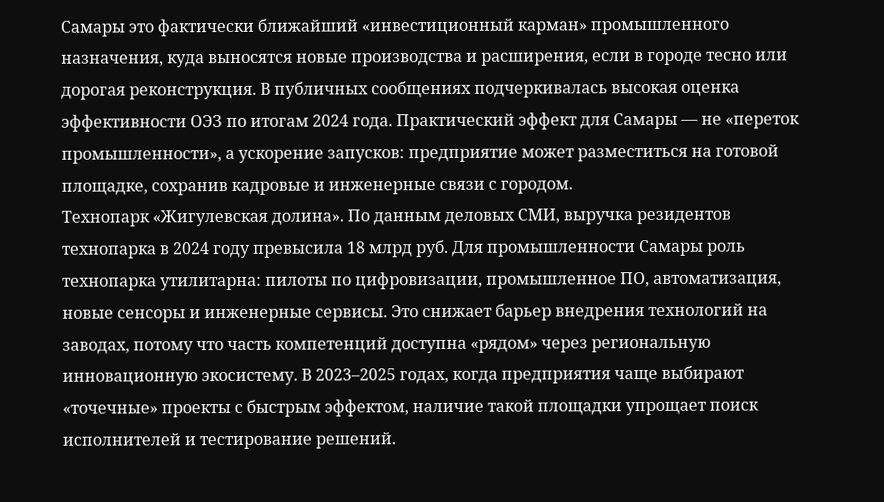Самары это фактически ближайший «инвестиционный карман» промышленного назначения, куда выносятся новые производства и расширения, если в городе тесно или дорогая реконструкция. В публичных сообщениях подчеркивалась высокая оценка эффективности ОЭЗ по итогам 2024 года. Практический эффект для Самары — не «переток промышленности», а ускорение запусков: предприятие может разместиться на готовой площадке, сохранив кадровые и инженерные связи с городом.
Технопарк «Жигулевская долина». По данным деловых СМИ, выручка резидентов технопарка в 2024 году превысила 18 млрд руб. Для промышленности Самары роль технопарка утилитарна: пилоты по цифровизации, промышленное ПО, автоматизация, новые сенсоры и инженерные сервисы. Это снижает барьер внедрения технологий на заводах, потому что часть компетенций доступна «рядом» через региональную инновационную экосистему. В 2023–2025 годах, когда предприятия чаще выбирают «точечные» проекты с быстрым эффектом, наличие такой площадки упрощает поиск исполнителей и тестирование решений.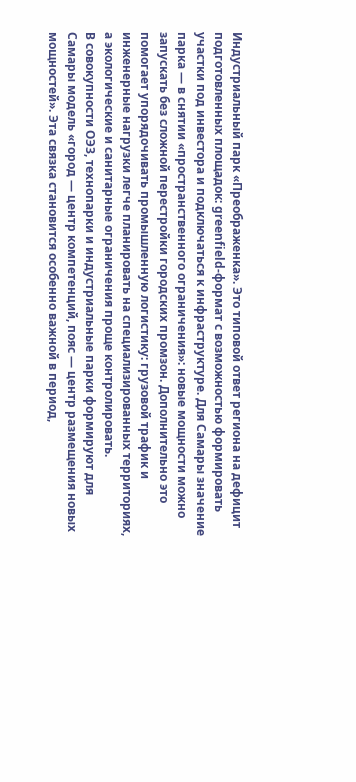Индустриальный парк «Преображенка». Это типовой ответ региона на дефицит подготовленных площадок: greenfield‑формат с возможностью формировать участки под инвестора и подключаться к инфраструктуре. Для Самары значение парка — в снятии «пространственного ограничения»: новые мощности можно запускать без сложной перестройки городских промзон. Дополнительно это помогает упорядочивать промышленную логистику: грузовой трафик и инженерные нагрузки легче планировать на специализированных территориях, а экологические и санитарные ограничения проще контролировать.
В совокупности ОЭЗ, технопарки и индустриальные парки формируют для Самары модель «город — центр компетенций, пояс — центр размещения новых мощностей». Эта связка становится особенно важной в период,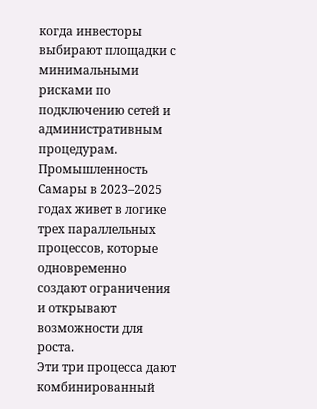когда инвесторы выбирают площадки с минимальными рисками по подключению сетей и административным процедурам.
Промышленность Самары в 2023–2025 годах живет в логике трех параллельных процессов, которые одновременно создают ограничения и открывают возможности для роста.
Эти три процесса дают комбинированный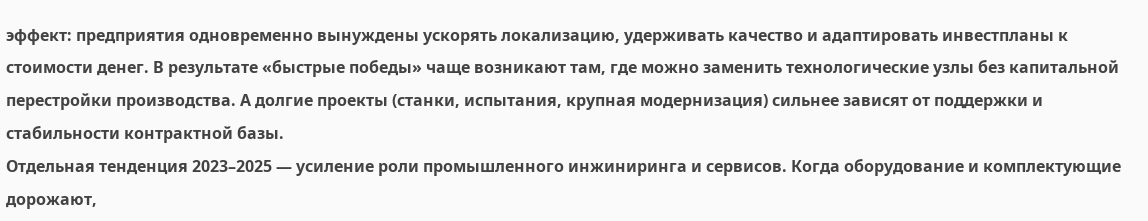эффект: предприятия одновременно вынуждены ускорять локализацию, удерживать качество и адаптировать инвестпланы к стоимости денег. В результате «быстрые победы» чаще возникают там, где можно заменить технологические узлы без капитальной перестройки производства. А долгие проекты (станки, испытания, крупная модернизация) сильнее зависят от поддержки и стабильности контрактной базы.
Отдельная тенденция 2023–2025 — усиление роли промышленного инжиниринга и сервисов. Когда оборудование и комплектующие дорожают,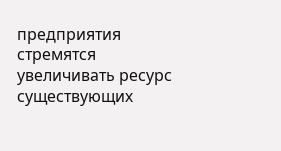предприятия стремятся увеличивать ресурс существующих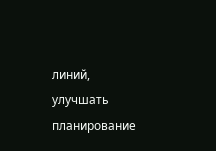линий, улучшать планирование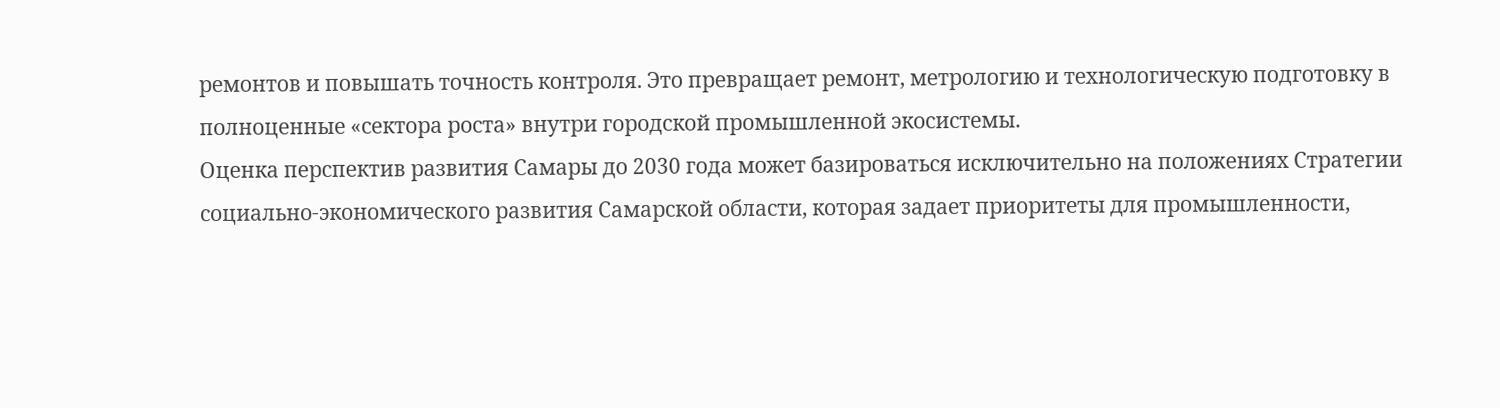ремонтов и повышать точность контроля. Это превращает ремонт, метрологию и технологическую подготовку в полноценные «сектора роста» внутри городской промышленной экосистемы.
Оценка перспектив развития Самары до 2030 года может базироваться исключительно на положениях Стратегии социально-экономического развития Самарской области, которая задает приоритеты для промышленности,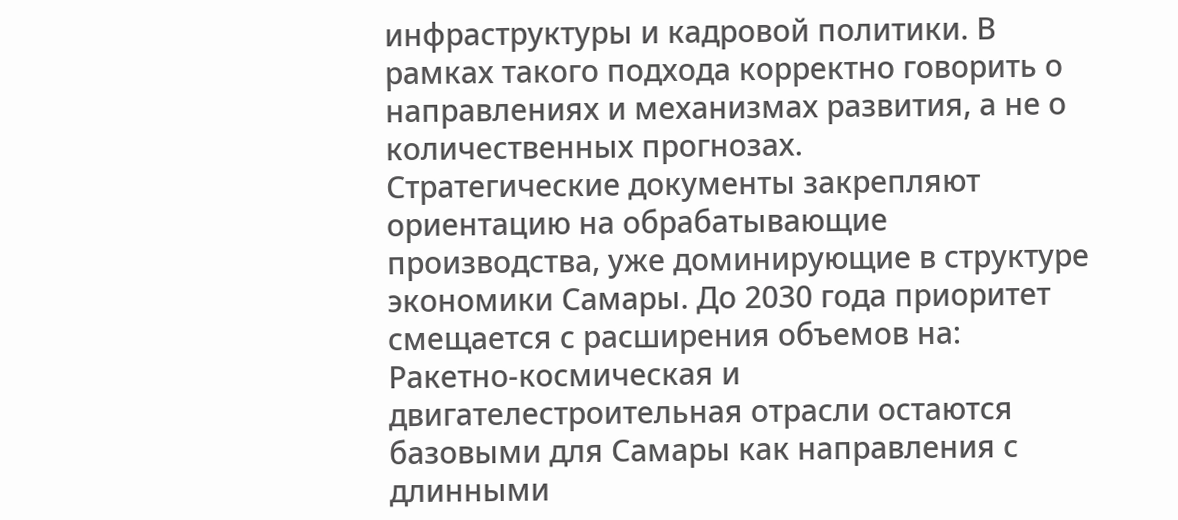инфраструктуры и кадровой политики. В рамках такого подхода корректно говорить о направлениях и механизмах развития, а не о количественных прогнозах.
Стратегические документы закрепляют ориентацию на обрабатывающие производства, уже доминирующие в структуре экономики Самары. До 2030 года приоритет смещается с расширения объемов на:
Ракетно-космическая и двигателестроительная отрасли остаются базовыми для Самары как направления с длинными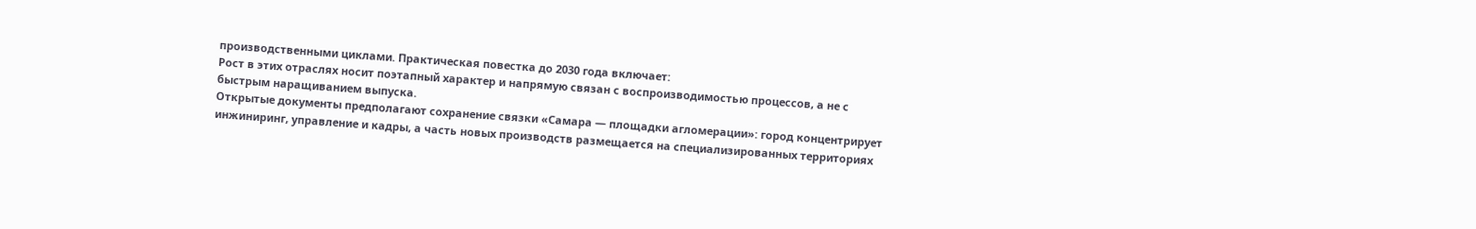производственными циклами. Практическая повестка до 2030 года включает:
Рост в этих отраслях носит поэтапный характер и напрямую связан с воспроизводимостью процессов, а не с быстрым наращиванием выпуска.
Открытые документы предполагают сохранение связки «Самара — площадки агломерации»: город концентрирует инжиниринг, управление и кадры, а часть новых производств размещается на специализированных территориях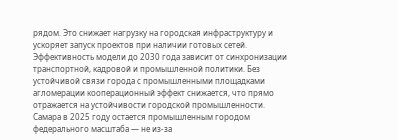рядом. Это снижает нагрузку на городская инфраструктуру и ускоряет запуск проектов при наличии готовых сетей.
Эффективность модели до 2030 года зависит от синхронизации транспортной, кадровой и промышленной политики. Без устойчивой связи города с промышленными площадками агломерации кооперационный эффект снижается, что прямо отражается на устойчивости городской промышленности.
Самара в 2025 году остается промышленным городом федерального масштаба — не из-за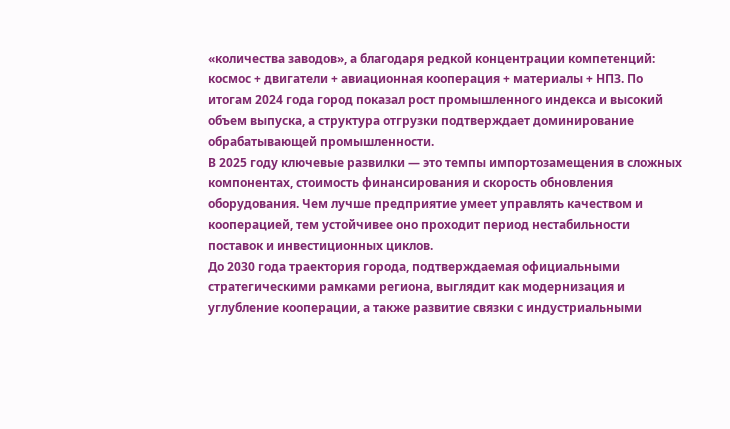«количества заводов», а благодаря редкой концентрации компетенций: космос + двигатели + авиационная кооперация + материалы + НПЗ. По итогам 2024 года город показал рост промышленного индекса и высокий объем выпуска, а структура отгрузки подтверждает доминирование обрабатывающей промышленности.
В 2025 году ключевые развилки — это темпы импортозамещения в сложных компонентах, стоимость финансирования и скорость обновления оборудования. Чем лучше предприятие умеет управлять качеством и кооперацией, тем устойчивее оно проходит период нестабильности поставок и инвестиционных циклов.
До 2030 года траектория города, подтверждаемая официальными стратегическими рамками региона, выглядит как модернизация и углубление кооперации, а также развитие связки с индустриальными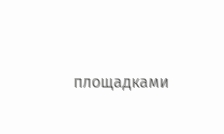площадками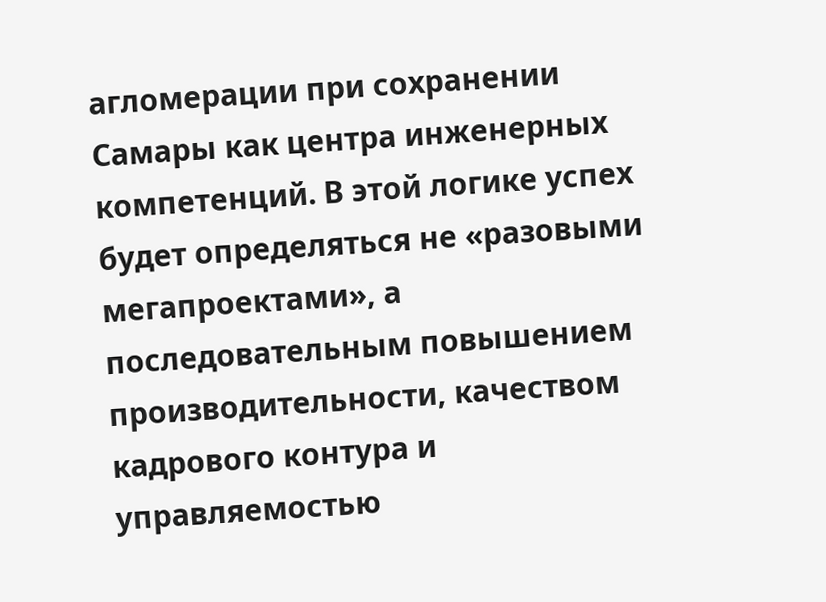агломерации при сохранении Самары как центра инженерных компетенций. В этой логике успех будет определяться не «разовыми мегапроектами», а последовательным повышением производительности, качеством кадрового контура и управляемостью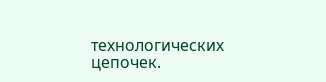технологических цепочек.